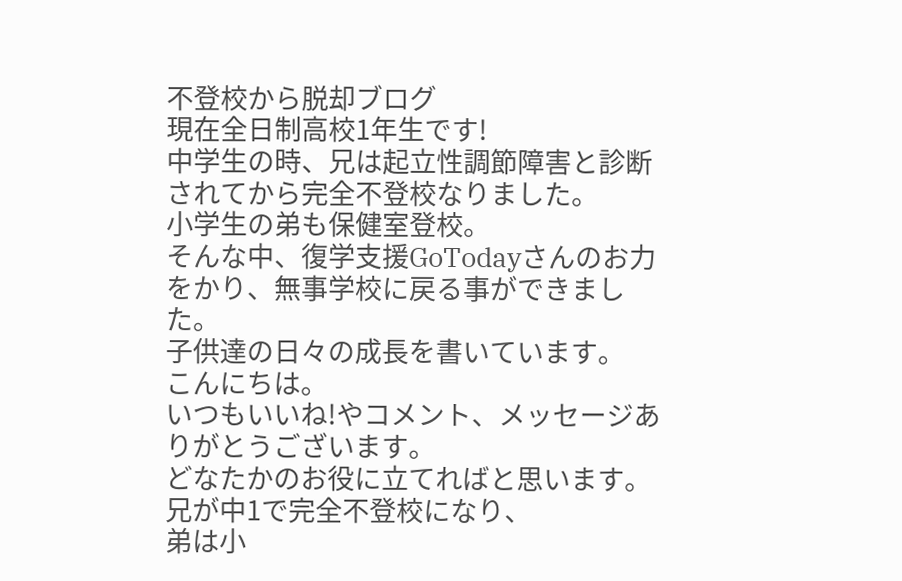不登校から脱却ブログ
現在全日制高校1年生です!
中学生の時、兄は起立性調節障害と診断されてから完全不登校なりました。
小学生の弟も保健室登校。
そんな中、復学支援GoTodayさんのお力をかり、無事学校に戻る事ができました。
子供達の日々の成長を書いています。
こんにちは。
いつもいいね!やコメント、メッセージありがとうございます。
どなたかのお役に立てればと思います。
兄が中1で完全不登校になり、
弟は小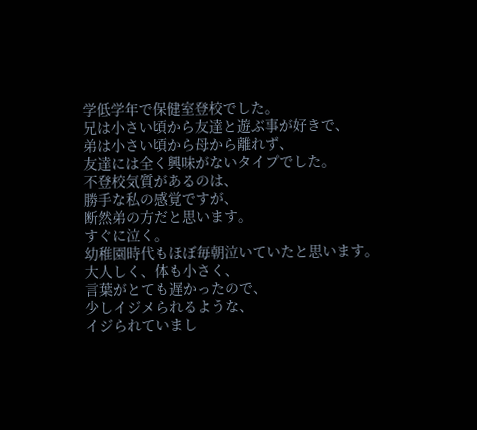学低学年で保健室登校でした。
兄は小さい頃から友達と遊ぶ事が好きで、
弟は小さい頃から母から離れず、
友達には全く興味がないタイプでした。
不登校気質があるのは、
勝手な私の感覚ですが、
断然弟の方だと思います。
すぐに泣く。
幼稚園時代もほぼ毎朝泣いていたと思います。
大人しく、体も小さく、
言葉がとても遅かったので、
少しイジメられるような、
イジられていまし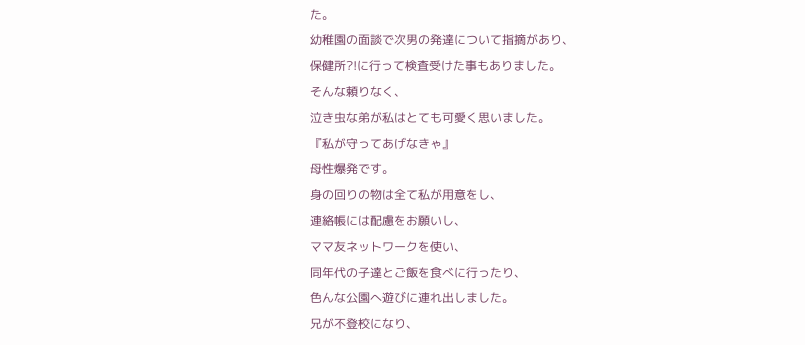た。
幼稚園の面談で次男の発達について指摘があり、
保健所?!に行って検査受けた事もありました。
そんな頼りなく、
泣き虫な弟が私はとても可愛く思いました。
『私が守ってあげなきゃ』
母性爆発です。
身の回りの物は全て私が用意をし、
連絡帳には配慮をお願いし、
ママ友ネットワークを使い、
同年代の子達とご飯を食べに行ったり、
色んな公園へ遊びに連れ出しました。
兄が不登校になり、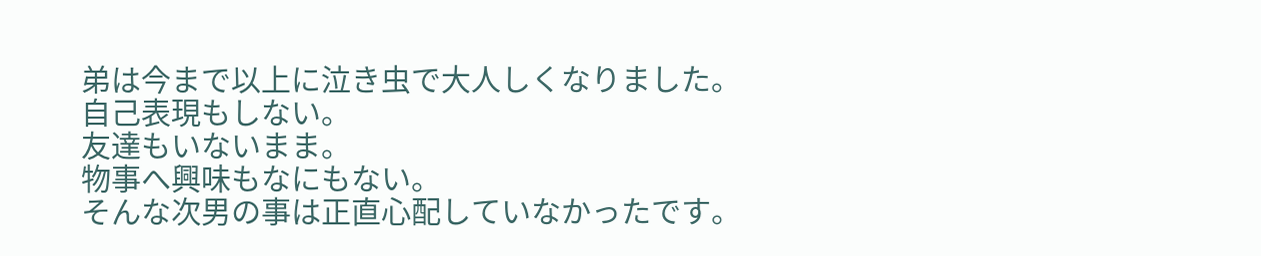弟は今まで以上に泣き虫で大人しくなりました。
自己表現もしない。
友達もいないまま。
物事へ興味もなにもない。
そんな次男の事は正直心配していなかったです。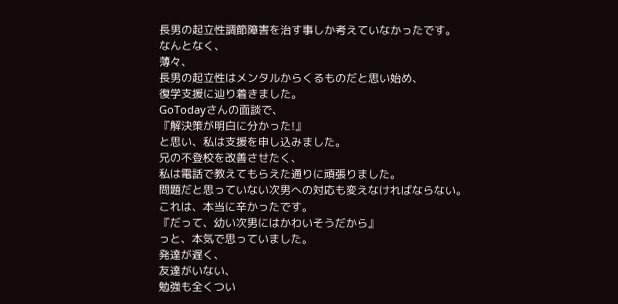長男の起立性調節障害を治す事しか考えていなかったです。
なんとなく、
薄々、
長男の起立性はメンタルからくるものだと思い始め、
復学支援に辿り着きました。
GoTodayさんの面談で、
『解決策が明白に分かった!』
と思い、私は支援を申し込みました。
兄の不登校を改善させたく、
私は電話で教えてもらえた通りに頑張りました。
問題だと思っていない次男への対応も変えなければならない。
これは、本当に辛かったです。
『だって、幼い次男にはかわいそうだから』
っと、本気で思っていました。
発達が遅く、
友達がいない、
勉強も全くつい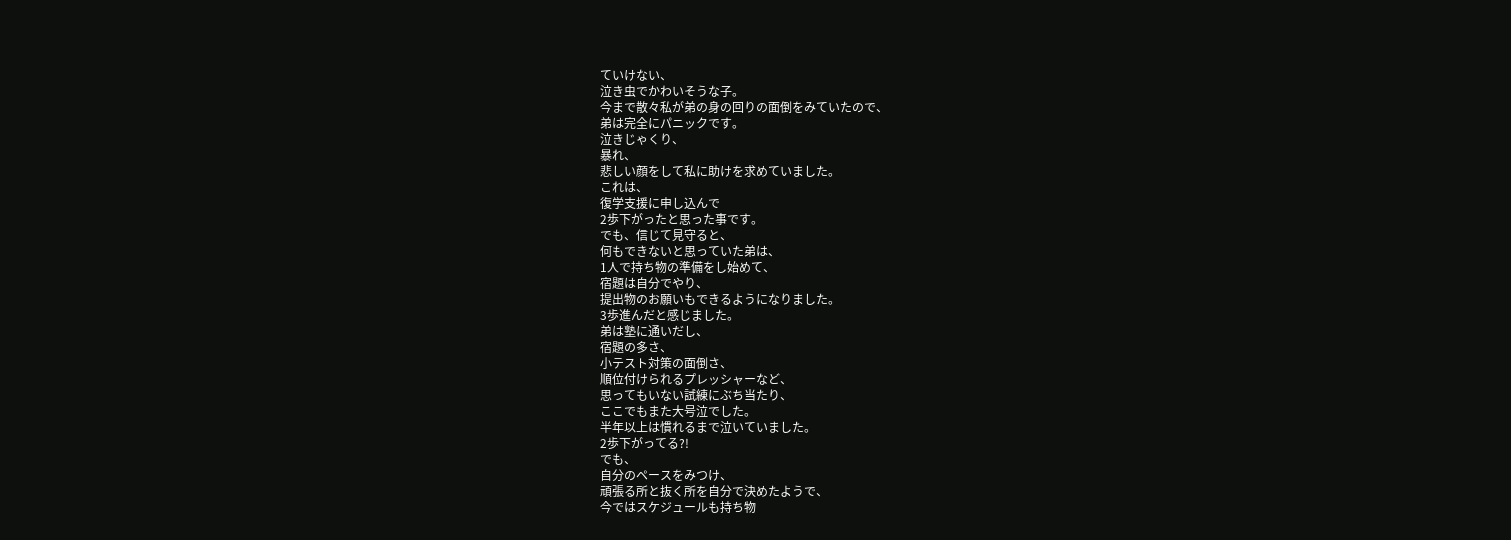ていけない、
泣き虫でかわいそうな子。
今まで散々私が弟の身の回りの面倒をみていたので、
弟は完全にパニックです。
泣きじゃくり、
暴れ、
悲しい顔をして私に助けを求めていました。
これは、
復学支援に申し込んで
2歩下がったと思った事です。
でも、信じて見守ると、
何もできないと思っていた弟は、
1人で持ち物の準備をし始めて、
宿題は自分でやり、
提出物のお願いもできるようになりました。
3歩進んだと感じました。
弟は塾に通いだし、
宿題の多さ、
小テスト対策の面倒さ、
順位付けられるプレッシャーなど、
思ってもいない試練にぶち当たり、
ここでもまた大号泣でした。
半年以上は慣れるまで泣いていました。
2歩下がってる?!
でも、
自分のペースをみつけ、
頑張る所と抜く所を自分で決めたようで、
今ではスケジュールも持ち物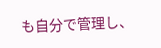も自分で管理し、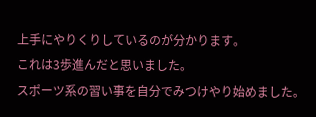上手にやりくりしているのが分かります。
これは3歩進んだと思いました。
スポーツ系の習い事を自分でみつけやり始めました。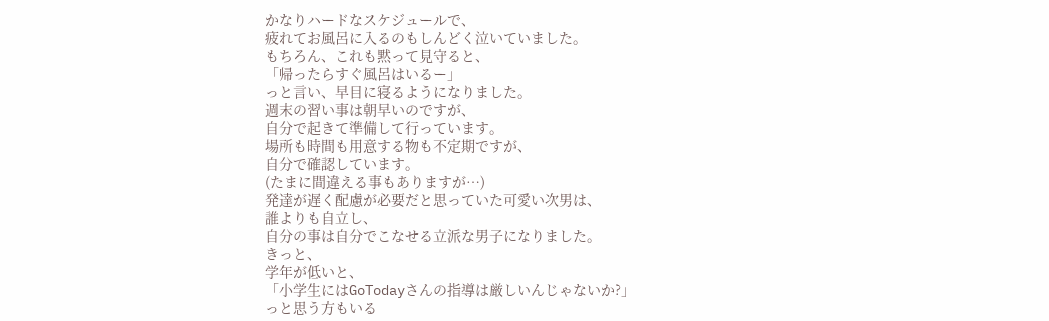かなりハードなスケジュールで、
疲れてお風呂に入るのもしんどく泣いていました。
もちろん、これも黙って見守ると、
「帰ったらすぐ風呂はいるー」
っと言い、早目に寝るようになりました。
週末の習い事は朝早いのですが、
自分で起きて準備して行っています。
場所も時間も用意する物も不定期ですが、
自分で確認しています。
(たまに間違える事もありますが…)
発達が遅く配慮が必要だと思っていた可愛い次男は、
誰よりも自立し、
自分の事は自分でこなせる立派な男子になりました。
きっと、
学年が低いと、
「小学生にはGoTodayさんの指導は厳しいんじゃないか?」
っと思う方もいる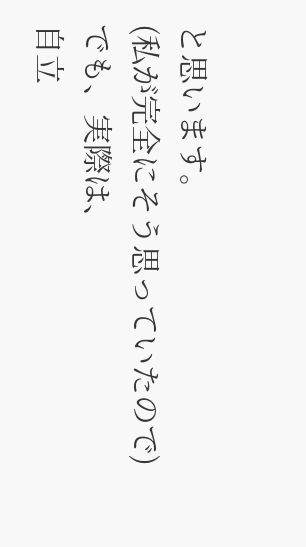と思います。
(私が完全にそう思っていたので)
でも、実際は、
自立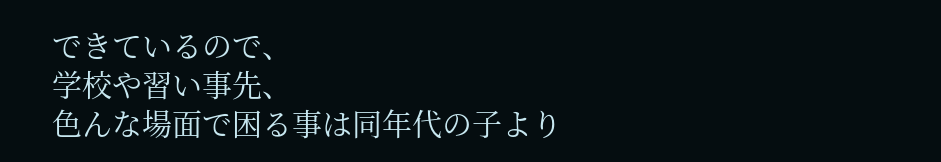できているので、
学校や習い事先、
色んな場面で困る事は同年代の子より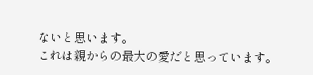ないと思います。
これは親からの最大の愛だと思っています。